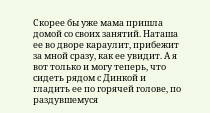Скорее бы уже мама пришла домой со своих занятий. Наташа ее во дворе караулит, прибежит за мной сразу, как ее увидит. А я вот только и могу теперь, что сидеть рядом с Динкой и гладить ее по горячей голове, по раздувшемуся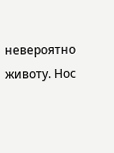невероятно животу. Нос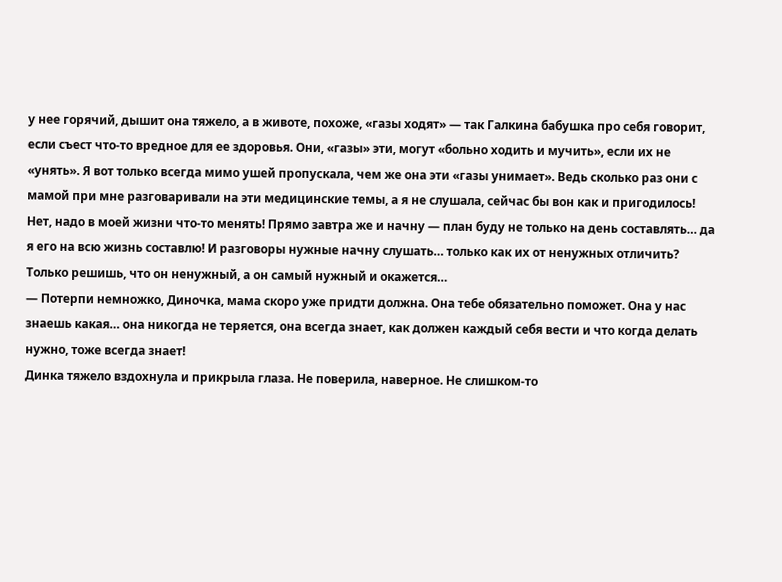у нее горячий, дышит она тяжело, а в животе, похоже, «газы ходят» — так Галкина бабушка про себя говорит, если съест что-то вредное для ее здоровья. Они, «газы» эти, могут «больно ходить и мучить», если их не «унять». Я вот только всегда мимо ушей пропускала, чем же она эти «газы унимает». Ведь сколько раз они с мамой при мне разговаривали на эти медицинские темы, а я не слушала, сейчас бы вон как и пригодилось! Нет, надо в моей жизни что-то менять! Прямо завтра же и начну — план буду не только на день составлять… да я его на всю жизнь составлю! И разговоры нужные начну слушать… только как их от ненужных отличить? Только решишь, что он ненужный, а он самый нужный и окажется…
— Потерпи немножко, Диночка, мама скоро уже придти должна. Она тебе обязательно поможет. Она у нас знаешь какая… она никогда не теряется, она всегда знает, как должен каждый себя вести и что когда делать нужно, тоже всегда знает!
Динка тяжело вздохнула и прикрыла глаза. Не поверила, наверное. Не слишком-то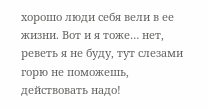хорошо люди себя вели в ее жизни. Вот и я тоже… нет, реветь я не буду, тут слезами горю не поможешь, действовать надо!